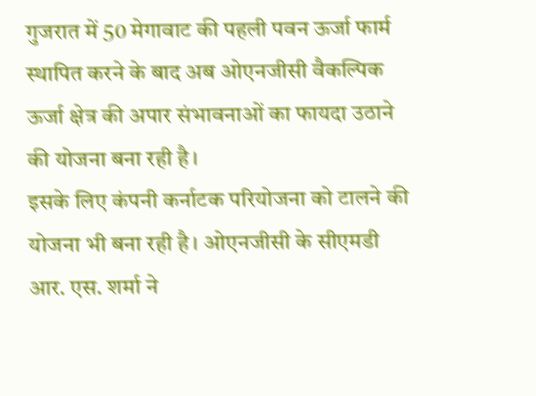गुजरात में 50 मेगावाट की पहली पवन ऊर्जा फार्म स्थापित करने के बाद अब ओएनजीसी वैकल्पिक ऊर्जा क्षेत्र की अपार संभावनाओं का फायदा उठाने की योजना बना रही है।
इसके लिए कंपनी कर्नाटक परियोजना को टालने की योजना भी बना रही है। ओएनजीसी के सीएमडी आर. एस. शर्मा ने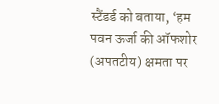स्टैंडर्ड को बताया, ‘हम पवन ऊर्जा की ऑफशोर (अपतटीय) क्षमता पर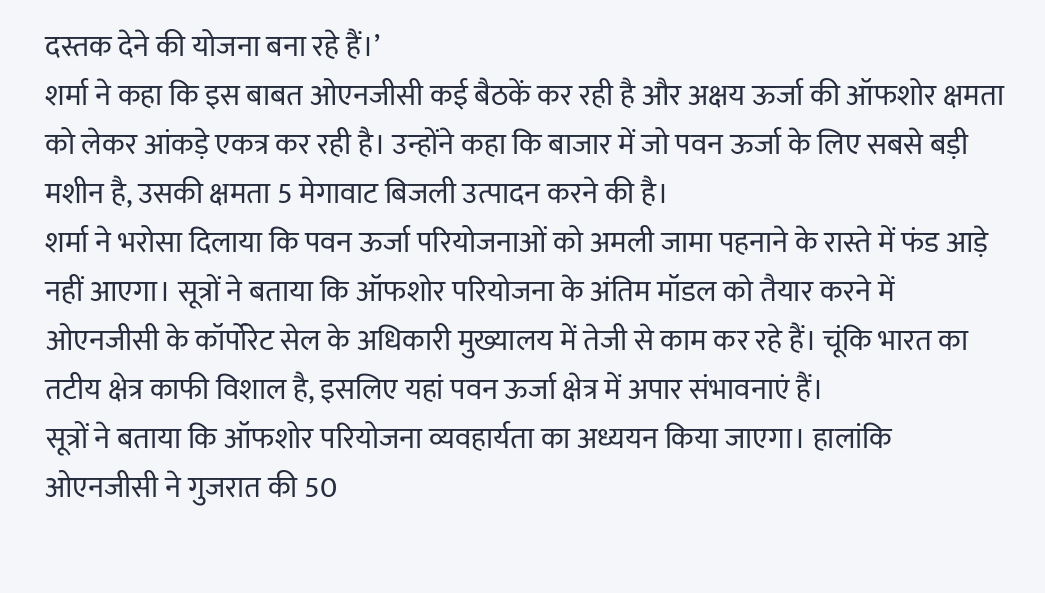दस्तक देने की योजना बना रहे हैं।’
शर्मा ने कहा कि इस बाबत ओएनजीसी कई बैठकें कर रही है और अक्षय ऊर्जा की ऑफशोर क्षमता को लेकर आंकड़े एकत्र कर रही है। उन्होंने कहा कि बाजार में जो पवन ऊर्जा के लिए सबसे बड़ी मशीन है, उसकी क्षमता 5 मेगावाट बिजली उत्पादन करने की है।
शर्मा ने भरोसा दिलाया कि पवन ऊर्जा परियोजनाओं को अमली जामा पहनाने के रास्ते में फंड आड़े नहीं आएगा। सूत्रों ने बताया कि ऑफशोर परियोजना के अंतिम मॉडल को तैयार करने में ओएनजीसी के कॉर्पोरेट सेल के अधिकारी मुख्यालय में तेजी से काम कर रहे हैं। चूंकि भारत का तटीय क्षेत्र काफी विशाल है, इसलिए यहां पवन ऊर्जा क्षेत्र में अपार संभावनाएं हैं।
सूत्रों ने बताया कि ऑफशोर परियोजना व्यवहार्यता का अध्ययन किया जाएगा। हालांकि ओएनजीसी ने गुजरात की 50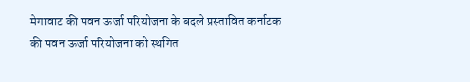मेगावाट की पवन ऊर्जा परियोजना के बदले प्रस्तावित कर्नाटक की पवन ऊर्जा परियोजना को स्थगित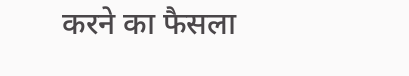करने का फैसला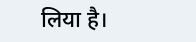लिया है।